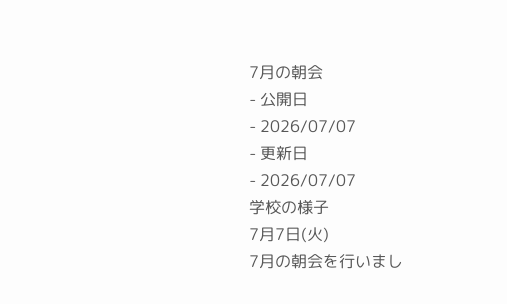7月の朝会
- 公開日
- 2026/07/07
- 更新日
- 2026/07/07
学校の様子
7月7日(火)
7月の朝会を行いまし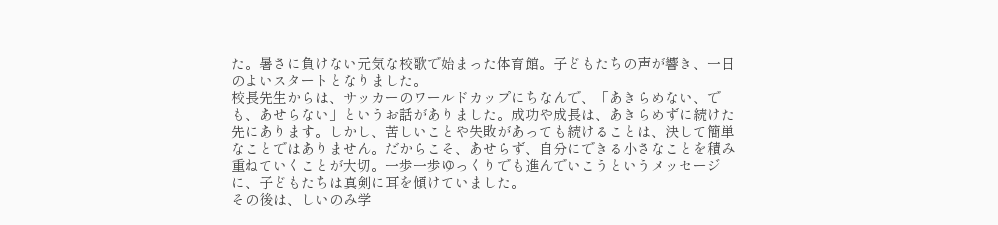た。暑さに負けない元気な校歌で始まった体育館。子どもたちの声が響き、一日のよいスタートとなりました。
校長先生からは、サッカーのワールドカップにちなんで、「あきらめない、でも、あせらない」というお話がありました。成功や成長は、あきらめずに続けた先にあります。しかし、苦しいことや失敗があっても続けることは、決して簡単なことではありません。だからこそ、あせらず、自分にできる小さなことを積み重ねていくことが大切。一歩一歩ゆっくりでも進んでいこうというメッセージに、子どもたちは真剣に耳を傾けていました。
その後は、しいのみ学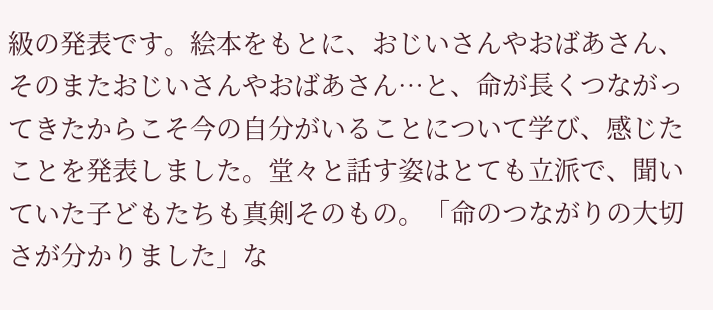級の発表です。絵本をもとに、おじいさんやおばあさん、そのまたおじいさんやおばあさん…と、命が長くつながってきたからこそ今の自分がいることについて学び、感じたことを発表しました。堂々と話す姿はとても立派で、聞いていた子どもたちも真剣そのもの。「命のつながりの大切さが分かりました」な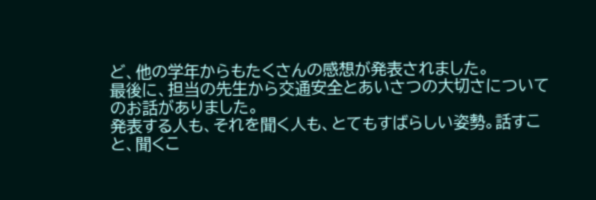ど、他の学年からもたくさんの感想が発表されました。
最後に、担当の先生から交通安全とあいさつの大切さについてのお話がありました。
発表する人も、それを聞く人も、とてもすばらしい姿勢。話すこと、聞くこ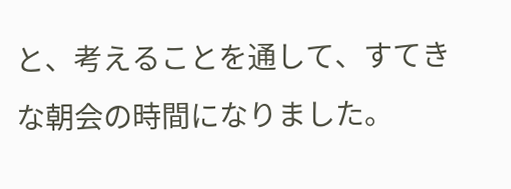と、考えることを通して、すてきな朝会の時間になりました。